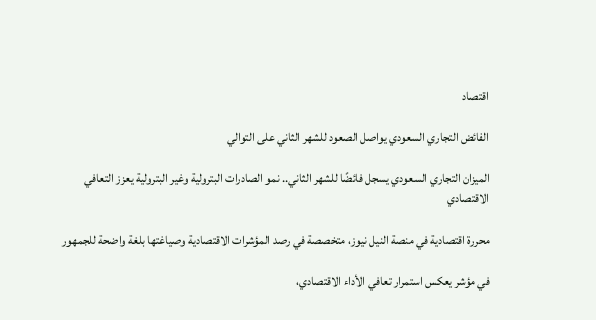اقتصاد

الفائض التجاري السعودي يواصل الصعود للشهر الثاني على التوالي

الميزان التجاري السعودي يسجل فائضًا للشهر الثاني.. نمو الصادرات البترولية وغير البترولية يعزز التعافي الاقتصادي

محررة اقتصادية في منصة النيل نيوز، متخصصة في رصد المؤشرات الاقتصادية وصياغتها بلغة واضحة للجمهور

في مؤشر يعكس استمرار تعافي الأداء الاقتصادي،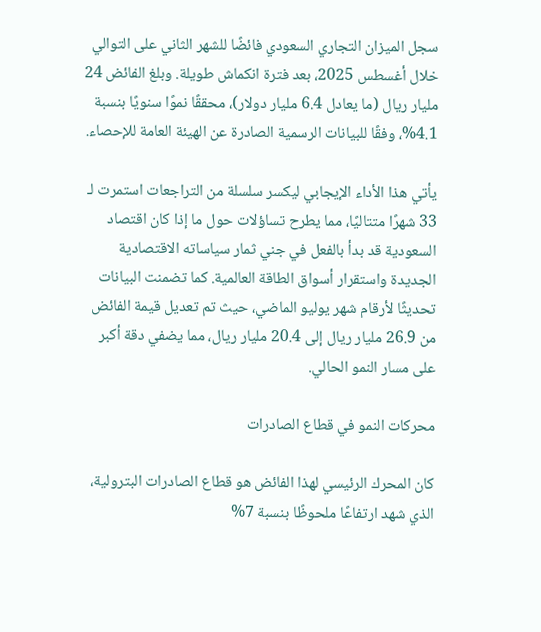سجل الميزان التجاري السعودي فائضًا للشهر الثاني على التوالي خلال أغسطس 2025، بعد فترة انكماش طويلة. وبلغ الفائض 24 مليار ريال (ما يعادل 6.4 مليار دولار)، محققًا نموًا سنويًا بنسبة 4.1%، وفقًا للبيانات الرسمية الصادرة عن الهيئة العامة للإحصاء.

يأتي هذا الأداء الإيجابي ليكسر سلسلة من التراجعات استمرت لـ 33 شهرًا متتاليًا، مما يطرح تساؤلات حول ما إذا كان اقتصاد السعودية قد بدأ بالفعل في جني ثمار سياساته الاقتصادية الجديدة واستقرار أسواق الطاقة العالمية. كما تضمنت البيانات تحديثًا لأرقام شهر يوليو الماضي، حيث تم تعديل قيمة الفائض من 26.9 مليار ريال إلى 20.4 مليار ريال، مما يضفي دقة أكبر على مسار النمو الحالي.

محركات النمو في قطاع الصادرات

كان المحرك الرئيسي لهذا الفائض هو قطاع الصادرات البترولية، الذي شهد ارتفاعًا ملحوظًا بنسبة 7%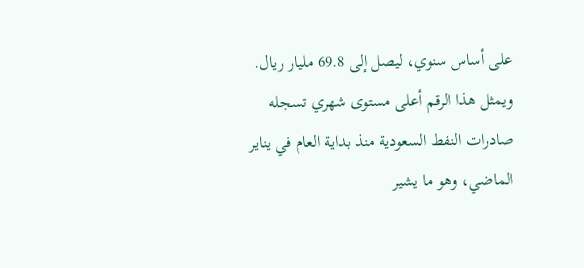على أساس سنوي، ليصل إلى 69.8 مليار ريال. ويمثل هذا الرقم أعلى مستوى شهري تسجله صادرات النفط السعودية منذ بداية العام في يناير الماضي، وهو ما يشير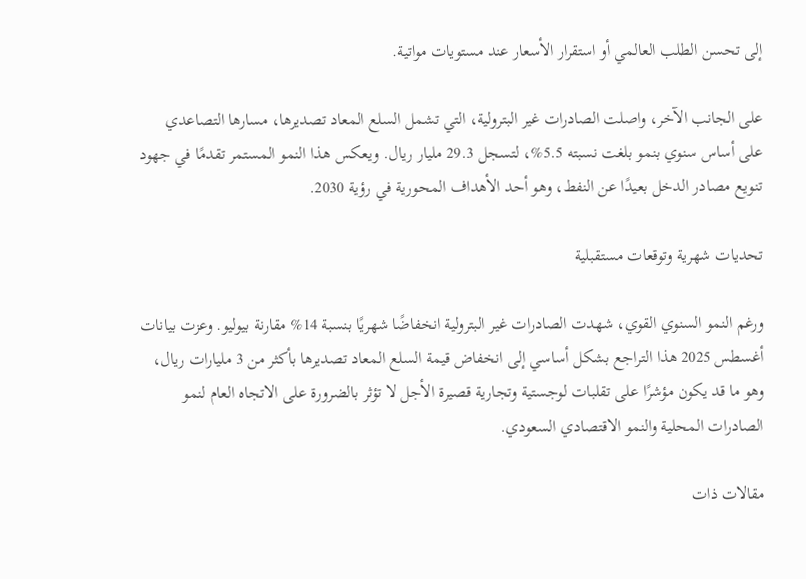إلى تحسن الطلب العالمي أو استقرار الأسعار عند مستويات مواتية.

على الجانب الآخر، واصلت الصادرات غير البترولية، التي تشمل السلع المعاد تصديرها، مسارها التصاعدي على أساس سنوي بنمو بلغت نسبته 5.5%، لتسجل 29.3 مليار ريال. ويعكس هذا النمو المستمر تقدمًا في جهود تنويع مصادر الدخل بعيدًا عن النفط، وهو أحد الأهداف المحورية في رؤية 2030.

تحديات شهرية وتوقعات مستقبلية

ورغم النمو السنوي القوي، شهدت الصادرات غير البترولية انخفاضًا شهريًا بنسبة 14% مقارنة بيوليو. وعزت بيانات أغسطس 2025 هذا التراجع بشكل أساسي إلى انخفاض قيمة السلع المعاد تصديرها بأكثر من 3 مليارات ريال، وهو ما قد يكون مؤشرًا على تقلبات لوجستية وتجارية قصيرة الأجل لا تؤثر بالضرورة على الاتجاه العام لنمو الصادرات المحلية والنمو الاقتصادي السعودي.

مقالات ذات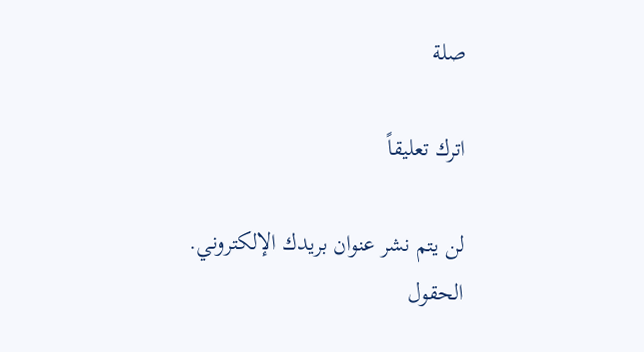صلة

اترك تعليقاً

لن يتم نشر عنوان بريدك الإلكتروني. الحقول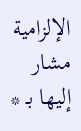الإلزامية مشار إليها بـ *